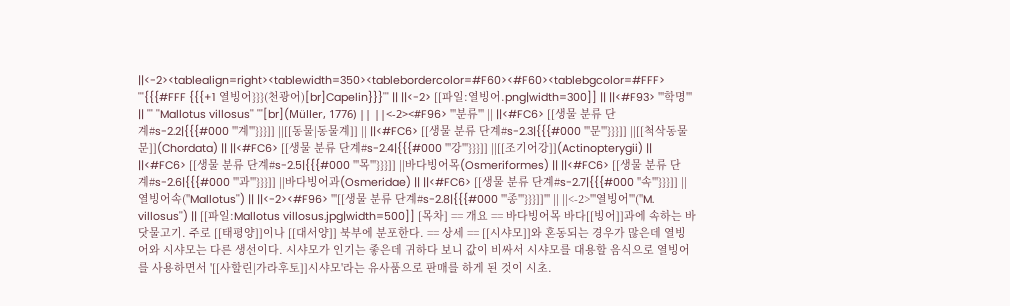||<-2><tablealign=right><tablewidth=350><tablebordercolor=#F60><#F60><tablebgcolor=#FFF> '''{{{#FFF {{{+1 열빙어}}}(천광어)[br]Capelin}}}''' || ||<-2> [[파일:열빙어.png|width=300]] || ||<#F93> '''학명''' || ''' ''Mallotus villosus'' '''[br](Müller, 1776) || ||<-2><#F96> '''분류''' || ||<#FC6> [[생물 분류 단계#s-2.2|{{{#000 '''계'''}}}]] ||[[동물|동물계]] || ||<#FC6> [[생물 분류 단계#s-2.3|{{{#000 '''문'''}}}]] ||[[척삭동물문]](Chordata) || ||<#FC6> [[생물 분류 단계#s-2.4|{{{#000 '''강'''}}}]] ||[[조기어강]](Actinopterygii) || ||<#FC6> [[생물 분류 단계#s-2.5|{{{#000 '''목'''}}}]] ||바다빙어목(Osmeriformes) || ||<#FC6> [[생물 분류 단계#s-2.6|{{{#000 '''과'''}}}]] ||바다빙어과(Osmeridae) || ||<#FC6> [[생물 분류 단계#s-2.7|{{{#000 ''속'''}}}]] ||열빙어속(''Mallotus'') || ||<-2><#F96> '''[[생물 분류 단계#s-2.8|{{{#000 '''종'''}}}]]''' || ||<-2>'''열빙어'''(''M. villosus'') || [[파일:Mallotus villosus.jpg|width=500]] [목차] == 개요 == 바다빙어목 바다[[빙어]]과에 속하는 바닷물고기. 주로 [[태평양]]이나 [[대서양]] 북부에 분포한다. == 상세 == [[시샤모]]와 혼동되는 경우가 많은데 열빙어와 시샤모는 다른 생선이다. 시샤모가 인기는 좋은데 귀하다 보니 값이 비싸서 시샤모를 대용할 음식으로 열빙어를 사용하면서 '[[사할린|가라후토]]시샤모'라는 유사품으로 판매를 하게 된 것이 시초.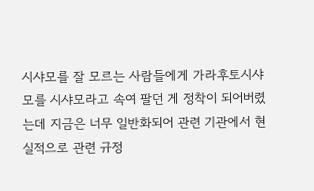시샤모를 잘 모르는 사람들에게 가라후토시샤모를 시샤모라고 속여 팔던 게 정착이 되어버렸는데 지금은 너무 일반화되어 관련 기관에서 현실적으로 관련 규정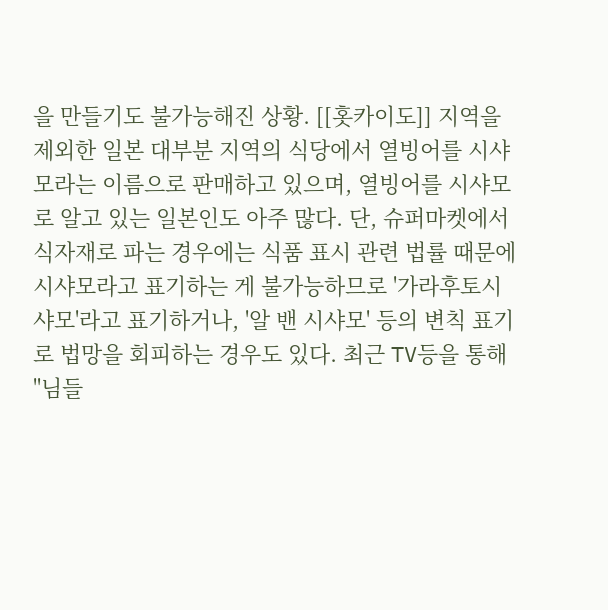을 만들기도 불가능해진 상황. [[홋카이도]] 지역을 제외한 일본 대부분 지역의 식당에서 열빙어를 시샤모라는 이름으로 판매하고 있으며, 열빙어를 시샤모로 알고 있는 일본인도 아주 많다. 단, 슈퍼마켓에서 식자재로 파는 경우에는 식품 표시 관련 법률 때문에 시샤모라고 표기하는 게 불가능하므로 '가라후토시샤모'라고 표기하거나, '알 밴 시샤모' 등의 변칙 표기로 법망을 회피하는 경우도 있다. 최근 TV등을 통해 "님들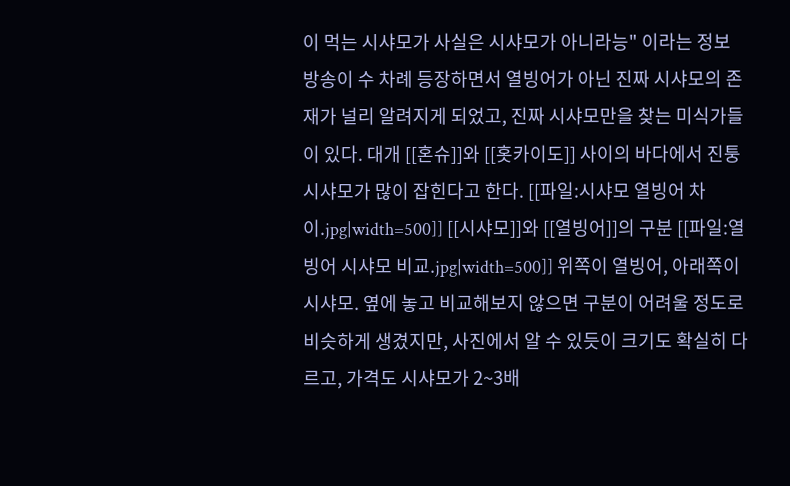이 먹는 시샤모가 사실은 시샤모가 아니라능" 이라는 정보 방송이 수 차례 등장하면서 열빙어가 아닌 진짜 시샤모의 존재가 널리 알려지게 되었고, 진짜 시샤모만을 찾는 미식가들이 있다. 대개 [[혼슈]]와 [[홋카이도]] 사이의 바다에서 진퉁 시샤모가 많이 잡힌다고 한다. [[파일:시샤모 열빙어 차이.jpg|width=500]] [[시샤모]]와 [[열빙어]]의 구분 [[파일:열빙어 시샤모 비교.jpg|width=500]] 위쪽이 열빙어, 아래쪽이 시샤모. 옆에 놓고 비교해보지 않으면 구분이 어려울 정도로 비슷하게 생겼지만, 사진에서 알 수 있듯이 크기도 확실히 다르고, 가격도 시샤모가 2~3배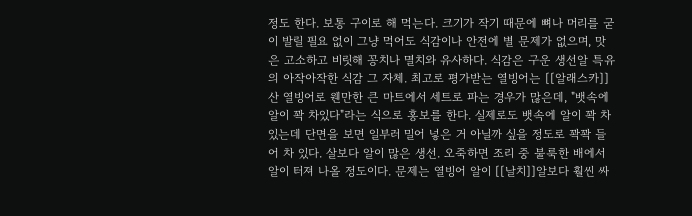정도 한다. 보통 구이로 해 먹는다. 크기가 작기 때문에 뼈나 머리를 굳이 발릴 필요 없이 그냥 먹어도 식감이나 안전에 별 문제가 없으며, 맛은 고소하고 비릿해 꽁치나 멸치와 유사하다. 식감은 구운 생선알 특유의 아작아작한 식감 그 자체. 최고로 평가받는 열빙어는 [[알래스카]]산 열빙어로 웬만한 큰 마트에서 세트로 파는 경우가 많은데, "뱃속에 알이 꽉 차있다"라는 식으로 홍보를 한다. 실제로도 뱃속에 알이 꽉 차있는데 단면을 보면 일부러 밀어 넣은 거 아닐까 싶을 정도로 꽉꽉 들어 차 있다. 살보다 알이 많은 생선. 오죽하면 조리 중 불룩한 배에서 알이 터져 나올 정도이다. 문제는 열빙어 알이 [[날치]]알보다 훨씬 싸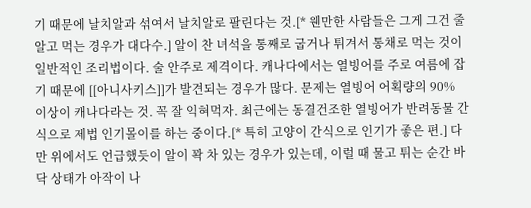기 때문에 날치알과 섞여서 날치알로 팔린다는 것.[* 웬만한 사람들은 그게 그건 줄 알고 먹는 경우가 대다수.] 알이 찬 녀석을 통째로 굽거나 튀겨서 통채로 먹는 것이 일반적인 조리법이다. 술 안주로 제격이다. 캐나다에서는 열빙어를 주로 여름에 잡기 때문에 [[아니사키스]]가 발견되는 경우가 많다. 문제는 열빙어 어획량의 90% 이상이 캐나다라는 것. 꼭 잘 익혀먹자. 최근에는 동결건조한 열빙어가 반려동물 간식으로 제법 인기몰이를 하는 중이다.[* 특히 고양이 간식으로 인기가 좋은 편.] 다만 위에서도 언급했듯이 알이 꽉 차 있는 경우가 있는데, 이럴 때 물고 튀는 순간 바닥 상태가 아작이 나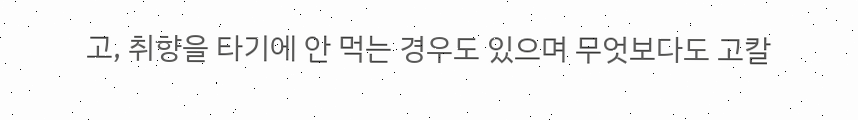고, 취향을 타기에 안 먹는 경우도 있으며 무엇보다도 고칼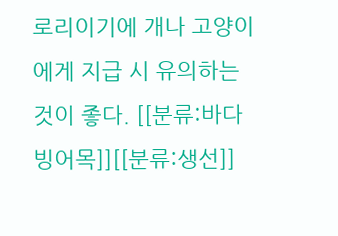로리이기에 개나 고양이에게 지급 시 유의하는 것이 좋다. [[분류:바다빙어목]][[분류:생선]]